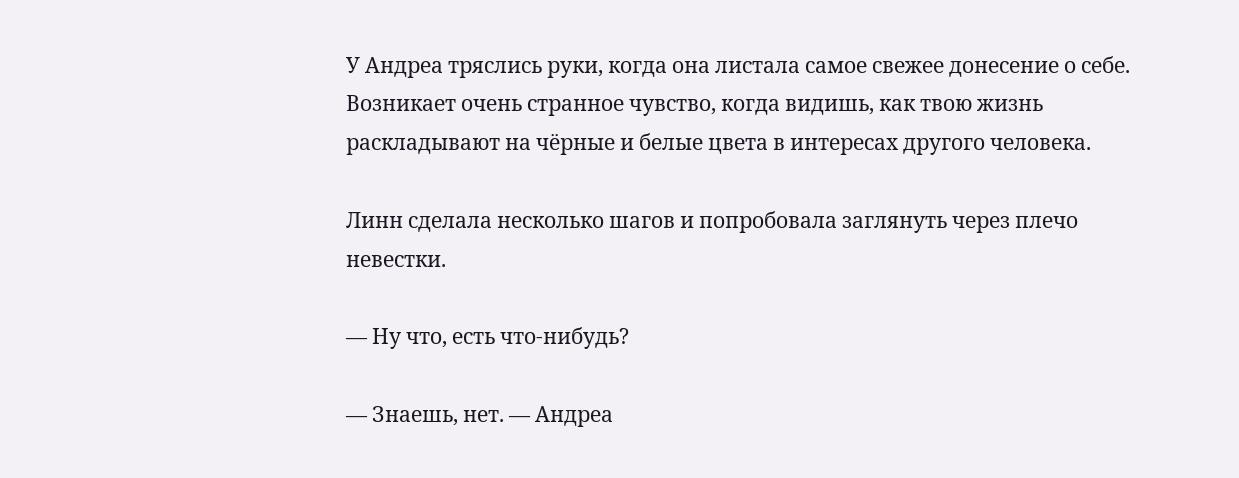У Андреа тряслись руки, когда она листала самое свежее донесение о себе. Возникает очень странное чувство, когда видишь, как твою жизнь раскладывают на чёрные и белые цвета в интересах другого человека.

Линн сделала несколько шагов и попробовала заглянуть через плечо невестки.

— Ну что, есть что-нибудь?

— Знаешь, нет. — Андреа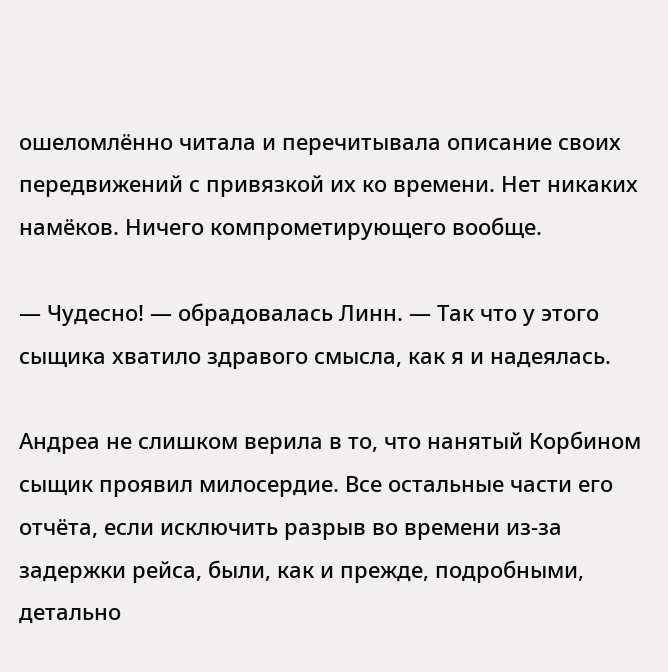ошеломлённо читала и перечитывала описание своих передвижений с привязкой их ко времени. Нет никаких намёков. Ничего компрометирующего вообще.

— Чудесно! — обрадовалась Линн. — Так что у этого сыщика хватило здравого смысла, как я и надеялась.

Андреа не слишком верила в то, что нанятый Корбином сыщик проявил милосердие. Все остальные части его отчёта, если исключить разрыв во времени из-за задержки рейса, были, как и прежде, подробными, детально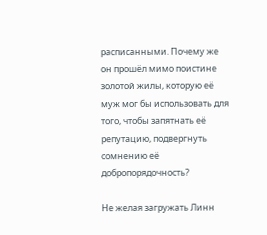расписанными. Почему же он прошёл мимо поистине золотой жилы, которую её муж мог бы использовать для того, чтобы запятнать её репутацию, подвергнуть сомнению её добропорядочность?

Не желая загружать Линн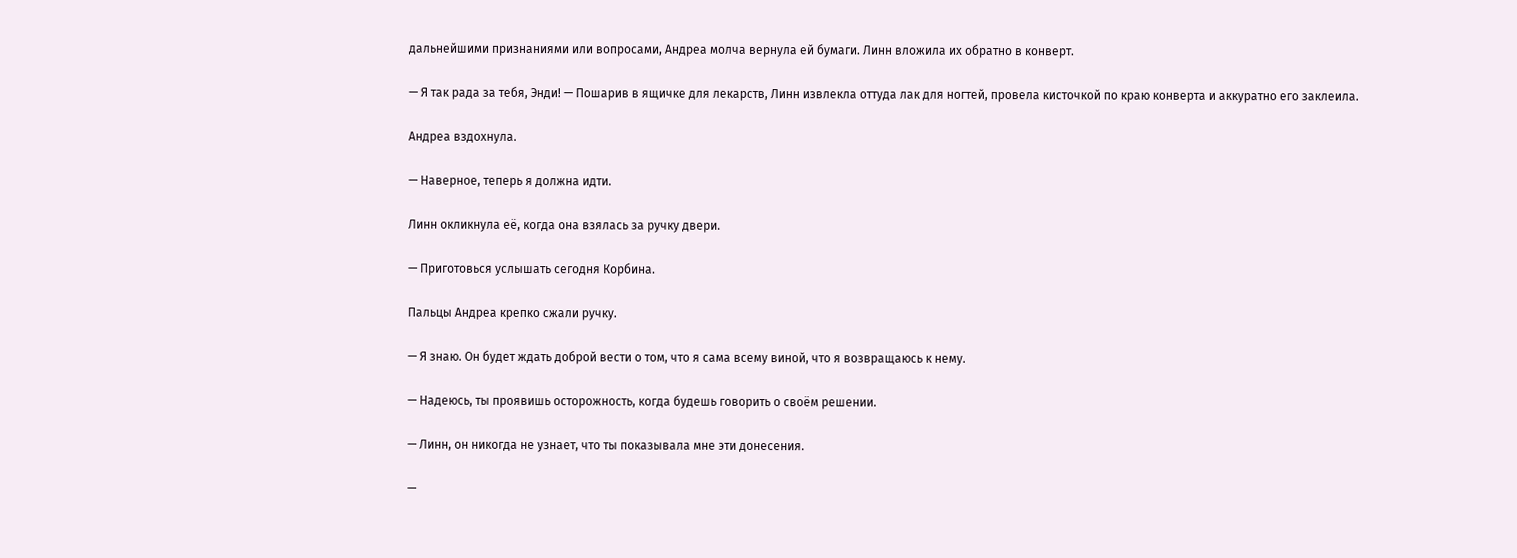дальнейшими признаниями или вопросами, Андреа молча вернула ей бумаги. Линн вложила их обратно в конверт.

— Я так рада за тебя, Энди! — Пошарив в ящичке для лекарств, Линн извлекла оттуда лак для ногтей, провела кисточкой по краю конверта и аккуратно его заклеила.

Андреа вздохнула.

— Наверное, теперь я должна идти.

Линн окликнула её, когда она взялась за ручку двери.

— Приготовься услышать сегодня Корбина.

Пальцы Андреа крепко сжали ручку.

— Я знаю. Он будет ждать доброй вести о том, что я сама всему виной, что я возвращаюсь к нему.

— Надеюсь, ты проявишь осторожность, когда будешь говорить о своём решении.

— Линн, он никогда не узнает, что ты показывала мне эти донесения.

—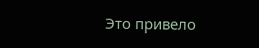Это привело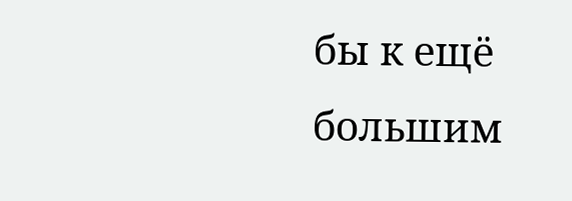бы к ещё большим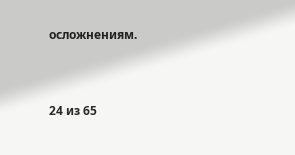осложнениям.



24 из 65